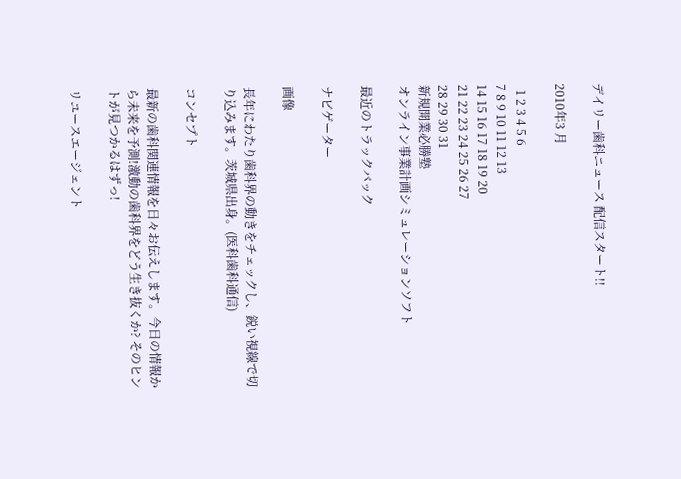デイリー歯科ニュース 配信スタート!!

2010年3 月

  1 2 3 4 5 6
7 8 9 10 11 12 13
14 15 16 17 18 19 20
21 22 23 24 25 26 27
28 29 30 31
新規開業必勝塾
オンライン事業計画シミュレーションソフト

最近のトラックバック

ナビゲーター

画像

長年にわたり歯科界の動きをチェックし、鋭い視線で切り込みます。茨城県出身。(医科歯科通信)

コンセプト

最新の歯科関連情報を日々お伝えします。今日の情報から未来を予測!激動の歯科界をどう生き抜くか? そのヒントが見つかるはずっ!

リユースエージェント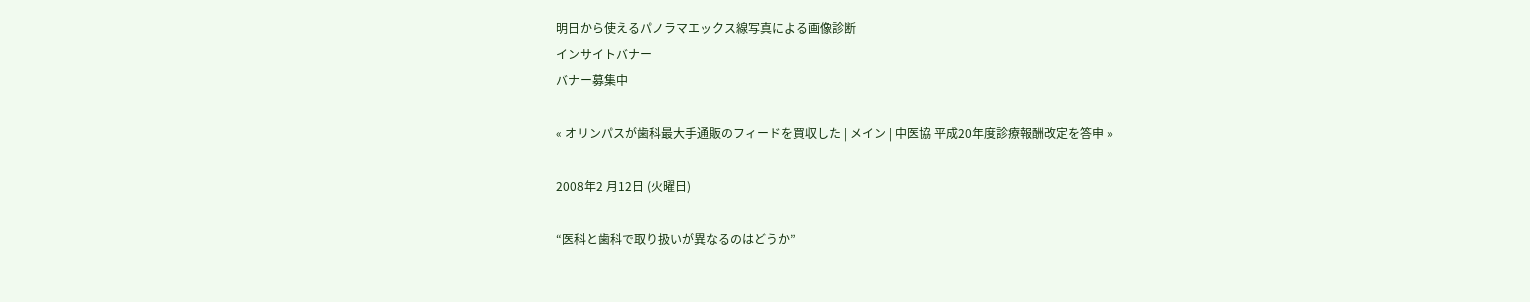明日から使えるパノラマエックス線写真による画像診断
インサイトバナー
バナー募集中

« オリンパスが歯科最大手通販のフィードを買収した | メイン | 中医協 平成20年度診療報酬改定を答申 »

2008年2 月12日 (火曜日)

“医科と歯科で取り扱いが異なるのはどうか”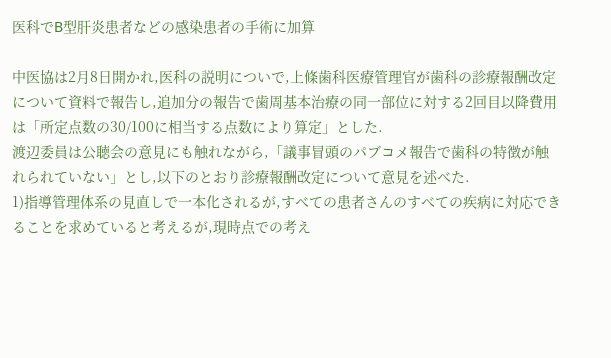医科でB型肝炎患者などの感染患者の手術に加算

中医協は2月8日開かれ,医科の説明についで,上條歯科医療管理官が歯科の診療報酬改定について資料で報告し,追加分の報告で歯周基本治療の同一部位に対する2回目以降費用は「所定点数の30/100に相当する点数により算定」とした.
渡辺委員は公聴会の意見にも触れながら,「議事冒頭のパブコメ報告で歯科の特徴が触れられていない」とし,以下のとおり診療報酬改定について意見を述べた.
1)指導管理体系の見直しで一本化されるが,すべての患者さんのすべての疾病に対応できることを求めていると考えるが,現時点での考え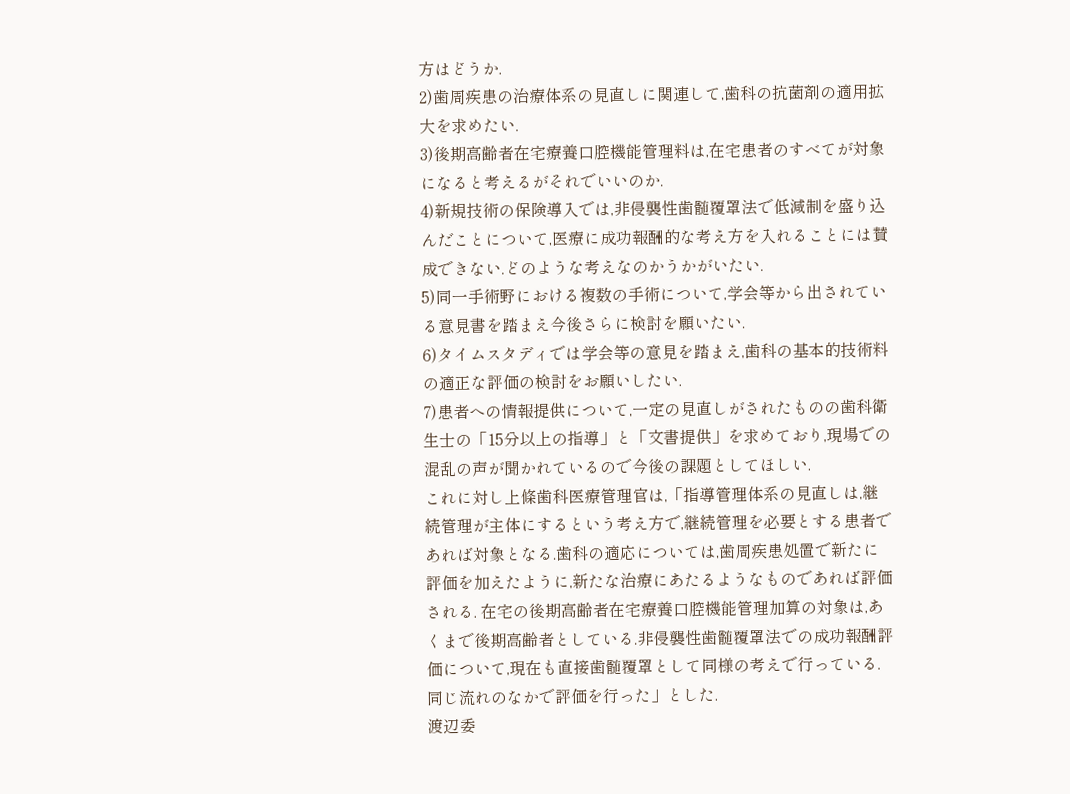方はどうか.
2)歯周疾患の治療体系の見直しに関連して,歯科の抗菌剤の適用拡大を求めたい.
3)後期高齢者在宅療養口腔機能管理料は,在宅患者のすべてが対象になると考えるがそれでいいのか.
4)新規技術の保険導入では,非侵襲性歯髄覆罩法で低減制を盛り込んだことについて,医療に成功報酬的な考え方を入れることには賛成できない.どのような考えなのかうかがいたい.
5)同一手術野における複数の手術について,学会等から出されている意見書を踏まえ今後さらに検討を願いたい.
6)タイムスタディでは学会等の意見を踏まえ,歯科の基本的技術料の適正な評価の検討をお願いしたい.
7)患者への情報提供について,一定の見直しがされたものの歯科衛生士の「15分以上の指導」と「文書提供」を求めており,現場での混乱の声が聞かれているので今後の課題としてほしい.
これに対し上條歯科医療管理官は,「指導管理体系の見直しは,継続管理が主体にするという考え方で,継続管理を必要とする患者であれば対象となる.歯科の適応については,歯周疾患処置で新たに評価を加えたように,新たな治療にあたるようなものであれば評価される. 在宅の後期高齢者在宅療養口腔機能管理加算の対象は,あくまで後期高齢者としている.非侵襲性歯髄覆罩法での成功報酬評価について,現在も直接歯髄覆罩として同様の考えで行っている.同じ流れのなかで評価を行った」とした.
渡辺委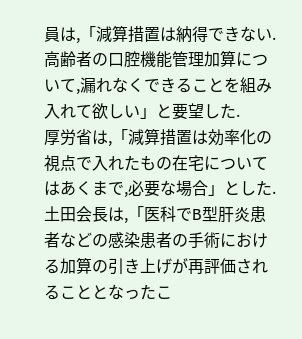員は,「減算措置は納得できない.高齢者の口腔機能管理加算について,漏れなくできることを組み入れて欲しい」と要望した.
厚労省は,「減算措置は効率化の視点で入れたもの在宅についてはあくまで,必要な場合」とした.
土田会長は,「医科でB型肝炎患者などの感染患者の手術における加算の引き上げが再評価されることとなったこ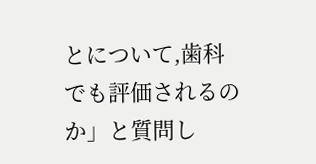とについて,歯科でも評価されるのか」と質問し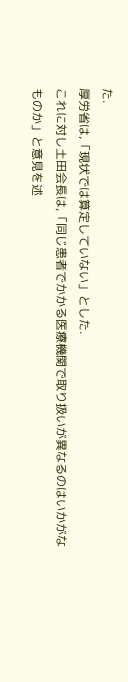た.
厚労省は,「現状では算定していない」とした.
これに対し土田会長は,「同じ患者でかかる医療機関で取り扱いが異なるのはいかがなものか」と意見を述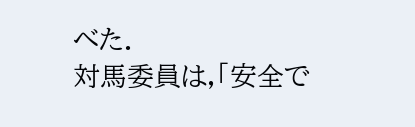べた.
対馬委員は,「安全で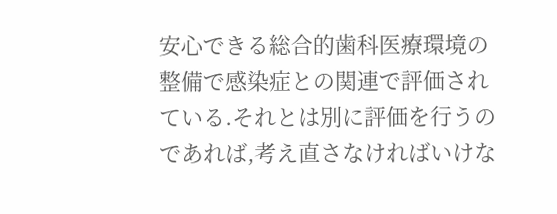安心できる総合的歯科医療環境の整備で感染症との関連で評価されている.それとは別に評価を行うのであれば,考え直さなければいけな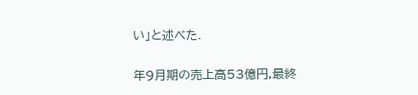い」と述べた.

年9月期の売上高53億円,最終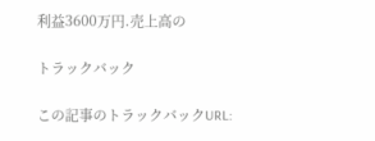利益3600万円.売上高の

トラックバック

この記事のトラックバックURL: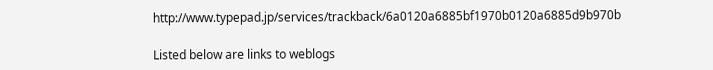http://www.typepad.jp/services/trackback/6a0120a6885bf1970b0120a6885d9b970b

Listed below are links to weblogs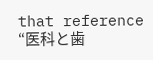that reference “医科と歯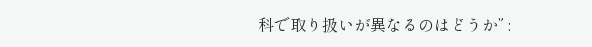科で取り扱いが異なるのはどうか” :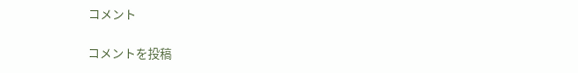コメント

コメントを投稿